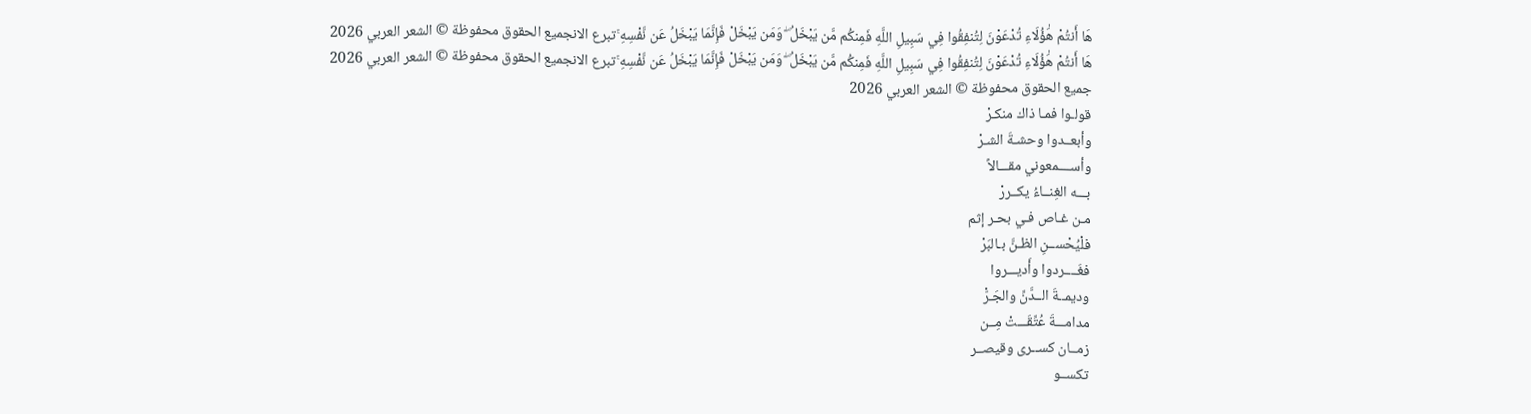هَا أَنتُمْ هَٰؤُلَاءِ تُدْعَوْنَ لِتُنفِقُوا فِي سَبِيلِ اللَّهِ فَمِنكُم مَّن يَبْخَلُ ۖ وَمَن يَبْخَلْ فَإِنَّمَا يَبْخَلُ عَن نَّفْسِهِ ۚتبرع الانجميع الحقوق محفوظة © الشعر العربي 2026
هَا أَنتُمْ هَٰؤُلَاءِ تُدْعَوْنَ لِتُنفِقُوا فِي سَبِيلِ اللَّهِ فَمِنكُم مَّن يَبْخَلُ ۖ وَمَن يَبْخَلْ فَإِنَّمَا يَبْخَلُ عَن نَّفْسِهِ ۚتبرع الانجميع الحقوق محفوظة © الشعر العربي 2026
جميع الحقوق محفوظة © الشعر العربي 2026
قولـوا فمـا ذاك منكـرْ
وأبعــدوا وحشـةَ الشـرْ
وأســــمعوني مقـــالاً
بـــه الغِنــاءُ يكــررْ
مـن غـاص فـي بحـر إثم
فلْيُحْســنِ الظـنَّ بـالبَرْ
فغَــــردوا وأَديـــروا
وديمــةَ الــدَّنِّ والجَـرّْ
مدامـــةَ عُتِّقَـــتْ مِــن
زمــان كســرى وقيصــر
تكســو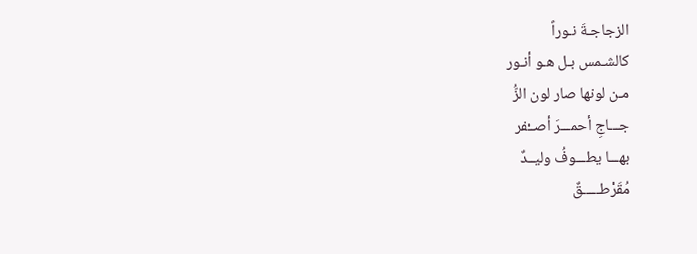الزجاجـةَ نـوراً
كالشـمس بـل هـو أنـور
مـن لونها صار لون الزُّ
جـــاجِ أحمـــرَ أصــْفر
بهـــا يطـــوفُ وليــدٌ
مُقَرْطـــــقٌ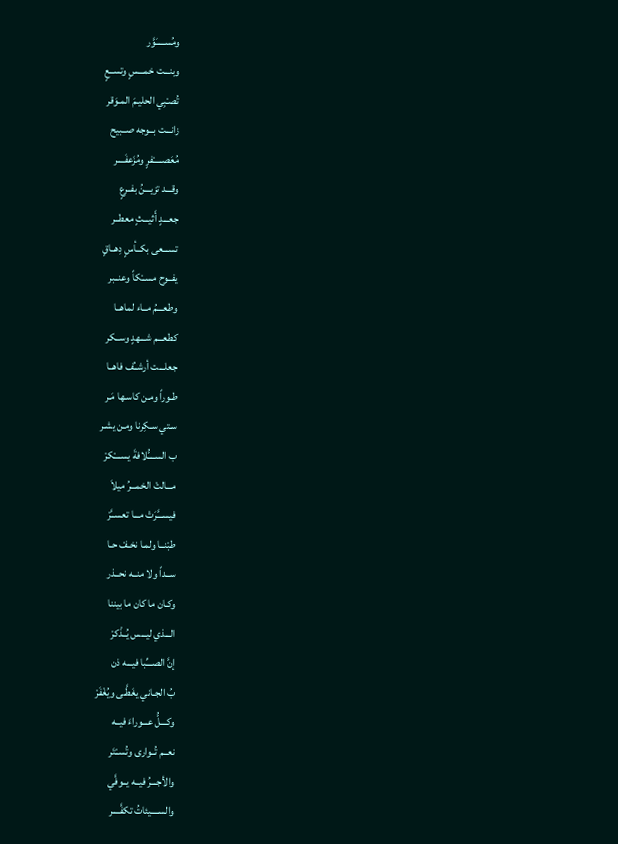ومُســـــَوَّر
وبنـــت خمـــسٍ وتســعٍ
تُصـْبِي الحليـمَ المـوَقر
زانـــت بــوجه صــبيح
مُعَصـــــْفرٍ ومُزَعفَــــر
وقـــد تزيـــنُ بفــرعٍ
جعـــدٍ أَثيـــثٍ معطــر
تســـعى بكــأسٍ دِهــاقٍ
يفــوح مســْكاً وعنــبر
وطعـــمُ مــاء لماهــا
كطعـــم شـــهدٍ وســكر
جعلـــت أرشــُف فاهــا
طـوراً ومـن كاسـها مَـر
سـتي سـكِرنا ومـن يشـر
ب الســــُّلافةَ يســــْكرْ
مـــالتْ الخمـــرُ ميلاَ
فيســـَّرَتْ مـــا تعســَّرْ
طبْنــا ولمـا نخـفْ حـا
ســداً ولا منــه نحــذر
وكـان ما كان ما بيننا
الـــذي ليـــس يُــذْكرْ
إنَّ الصـــِّبا فيـــه ذن
بُ الجـاني يغَطَّـى ويُغْفَرْ
وكـــلُّ عـــوراءَ فيــه
نعــم تُــوارى وتُســْتَر
والأجـــرُ فيــه يــوفَّي
والســــيئاتُ تكفَّــــر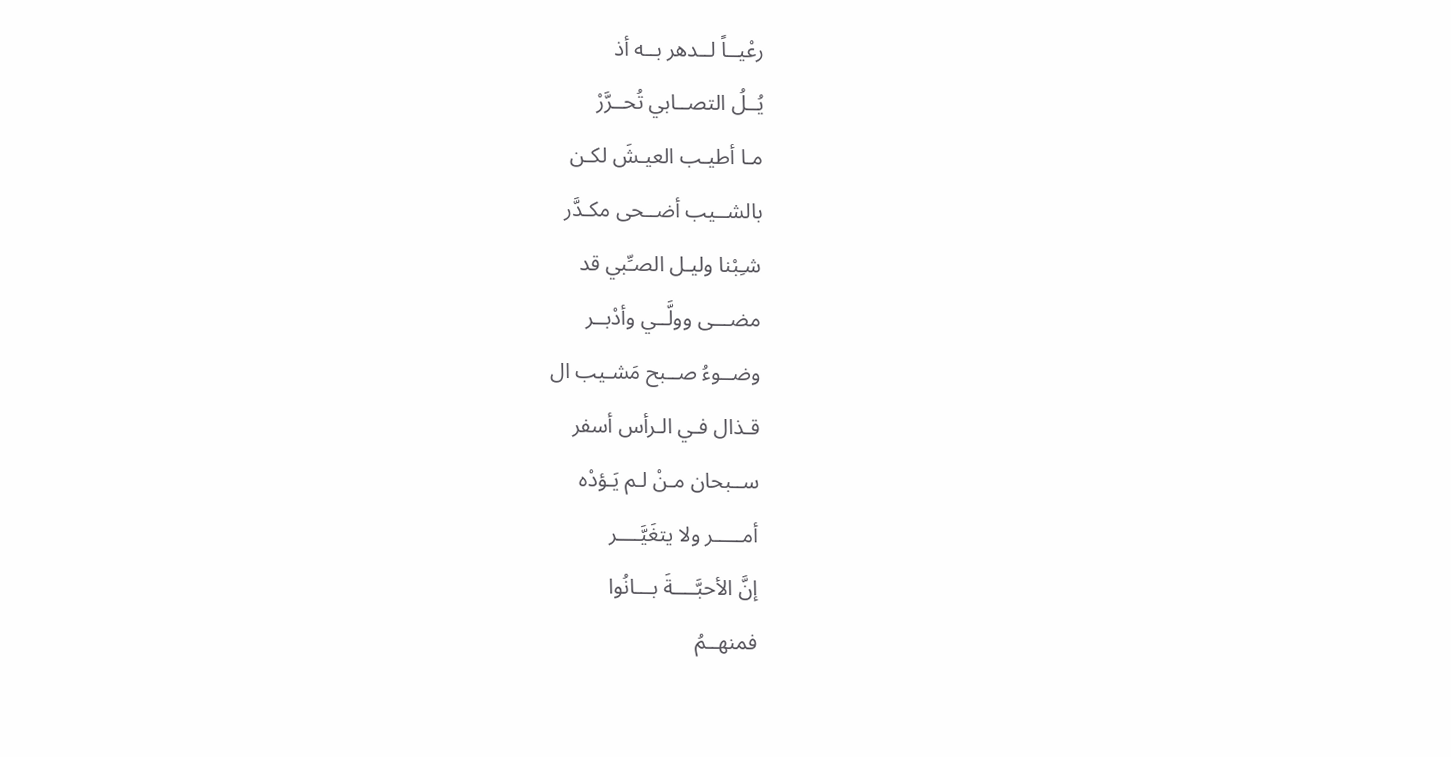رعْيــاً لــدهر بــه أذ
يُــلُ التصــابي تُحــرَّرْ
مـا أطيـب العيـشَ لكـن
بالشــيب أضــحى مكـدَّر
شـِبْنا وليـل الصـِّبي قد
مضـــى وولَّــي وأدْبــر
وضــوءُ صــبح مَشـيب ال
قـذال فـي الـرأس أسفر
ســبحان مـنْ لـم يَـؤدْه
أمـــــر ولا يتغَيَّــــر
إنَّ الأحبَّــــةَ بـــانُوا
فمنهــمُ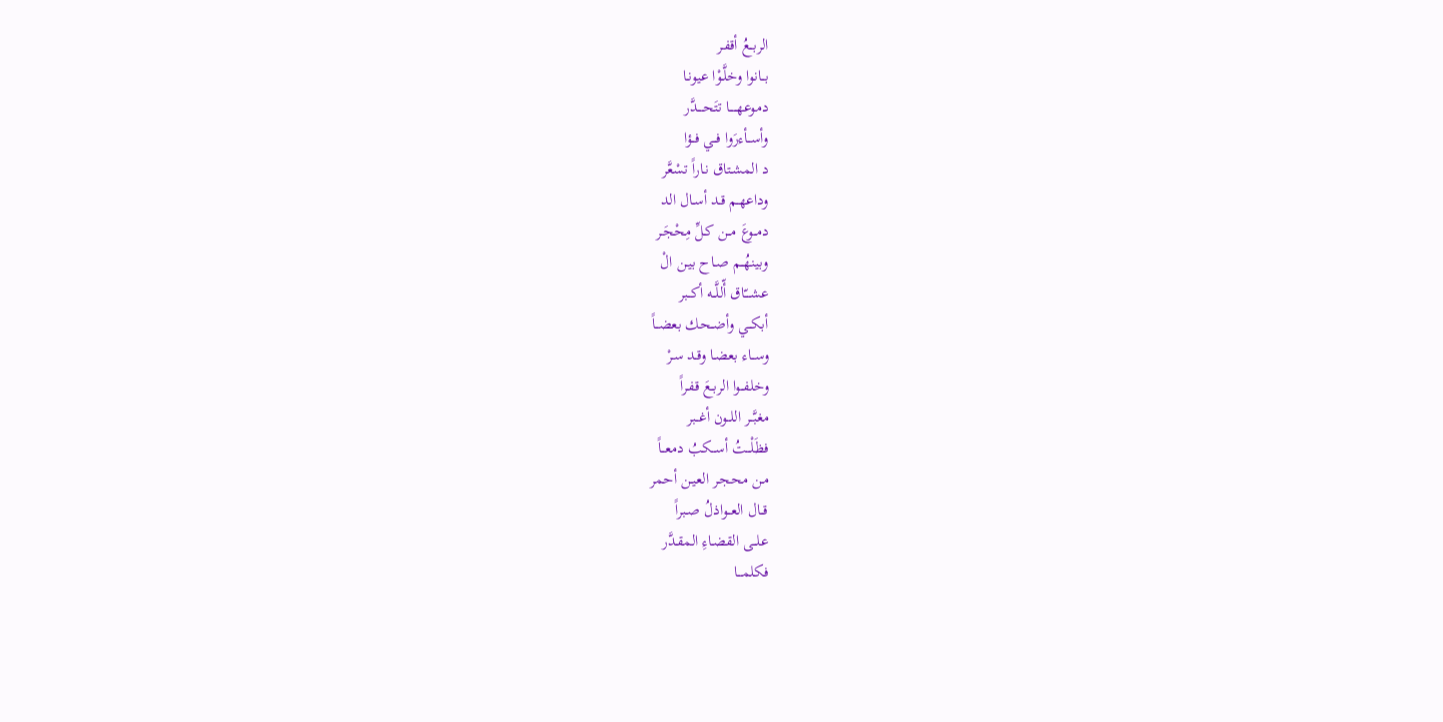الربــعُ أقفـر
بــانوا وخلَّـوْا عيونـا
دموعهـــــا تتَحــــدَّر
وأســأءرَوا فــي فــؤا
د المشـتاق نـاراً تسْعَّر
وداعهـم قـد أسـال الد
دمــوعَ مــن كـلِّ مِحْجَـر
وبينهُــم صـاح بيـن الْ
عشـــّاق أّللَّــه أكــبر
أبكــي وأضــحك بعضــاً
وســاء بعضـا وقـد سـرْ
وخلفــوا الربـعَ قفـراً
مغبَّــر اللــون أغــبر
فظَلْـــتُ أســكبُ دمعــاً
مـن محجـر العيـن أحمر
قــال العــواذلُ صـبراً
علــى القضـاءِ المقـدَّر
فكلمـــا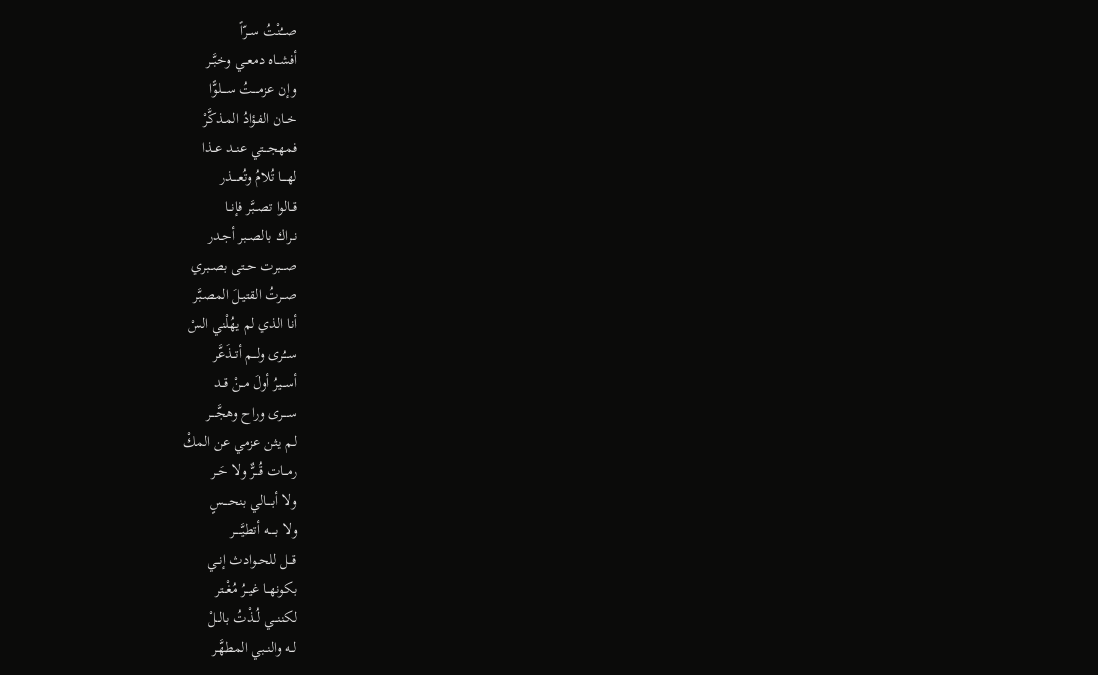صـــُنْتُ ســرّاً
أفشــاه دمعــي وخبَّــر
وإن عزمــــتُ ســــلوًّا
خــان الفـؤادُ المـذكَّرْ
فمهجـــتي عنــد عــذا
لهــــا تُلامُ وتُعــــذر
قــالوا تصــبَّر فإنــا
نــراك بالصــبر أجـدر
صـــبرت حــتى بصــبري
صــرتُ القتيـلَ المصـبَّر
أنا الذي لم يهُلْني السْ
ســـُرى ولـــم أتــذَعَّر
أســـيرُ أولَ مــنْ قــد
ســــرى وراح وهجَّــــر
لـم يثـن عزمي عن المكْ
رمـــات قُـــرٌّ ولا حَــر
ولا أبــــالي بنحــــسٍ
ولا بـــــه أتطيَّـــــر
قـــل للحــوادث إنــي
بكونهــا غيــرُ مُغْــتر
لكننـــي لُــذْتُ بالــلْ
لــه والنــبي المطهَّـر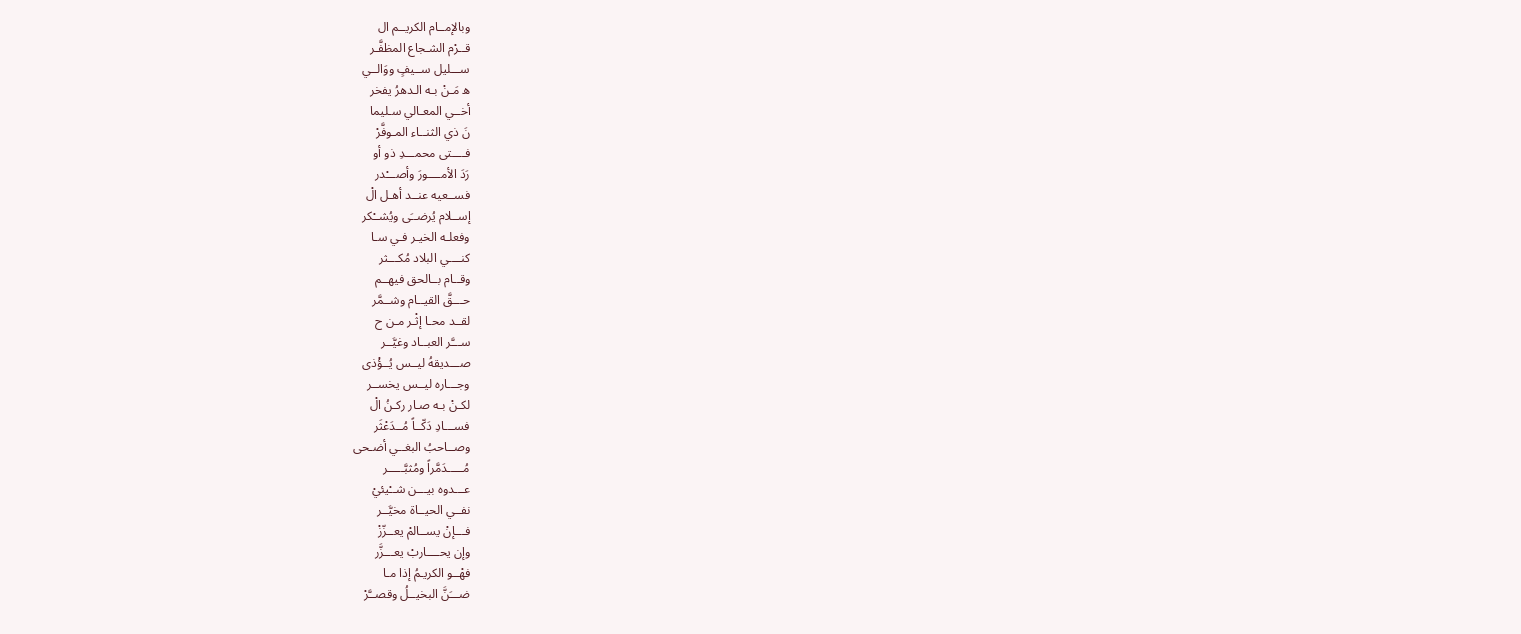وبالإمــام الكريــم ال
قــرْم الشـجاع المظفَّـر
ســـليل ســيفٍ ووَالــي
ه مَـنْ بـه الـدهرُ يفخر
أخــي المعـالي سـليما
نَ ذي الثنــاء المـوفَّرْ
فــــتى محمـــدِ ذو أو
رَدَ الأمــــورَ وأصـــْدر
فســعيه عنــد أهـل الْ
إســلام يُرضــَى ويُشــْكر
وفعلـه الخيـر فـي سـا
كنــــي البلاد مُكـــثر
وقــام بــالحق فيهــم
حـــقَّ القيــام وشــمَّر
لقــد محـا إثْـر مـن ح
ســـَّر العبــاد وغيَّــر
صـــديقهُ ليــس يُــؤْذى
وجـــاره ليــس يخســر
لكـنْ بـه صـار ركـنُ الْ
فســـادِ دَكّــاً مُــدَعْثَر
وصــاحبُ البغــي أضـحى
مُـــــدَمَّراً ومُثبَّـــــر
عـــدوه بيـــن شــْيئيْ
نفــي الحيــاة مخيَّــر
فـــإنْ يســالمْ يعــزّزْ
وإن يحــــاربْ يعـــزَّر
فهْــو الكريـمُ إذا مـا
ضـــَنَّ البخيــلُ وقصــَّرْ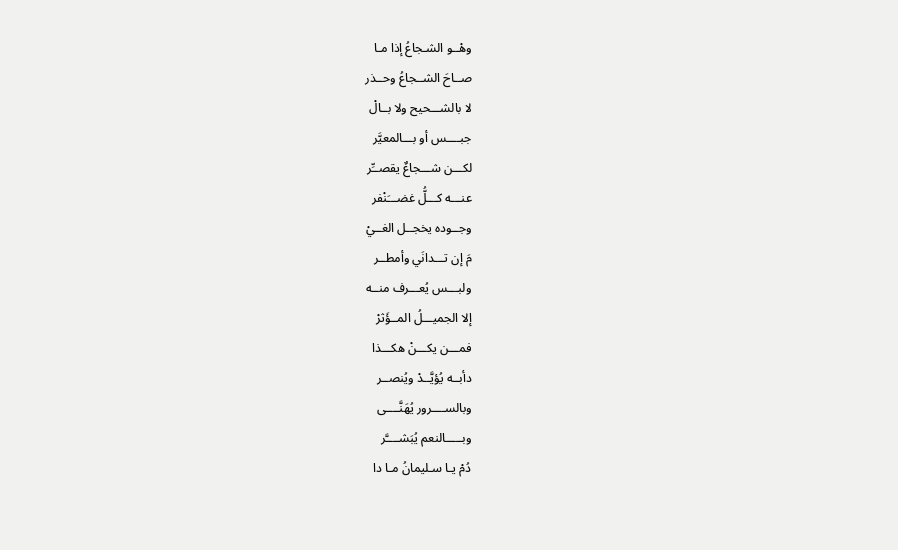وهْــو الشـجاعُ إذا مـا
صــاحَ الشــجاعُ وحــذر
لا بالشـــحيح ولا بــالْ
جبــــس أو بـــالمعيَّر
لكـــن شـــجاعٌ يقصــِّر
عنـــه كـــلُّ غضـــَنْفر
وجــوده يخجــل الغــيْ
مَ إن تـــدانَي وأمطــر
ولبـــس يُعـــرف منــه
إلا الجميـــلُ المــؤَثرْ
فمـــن يكـــنْ هكـــذا
دأبــه يُؤيَّــدْ ويُنصــر
وبالســــرور يُهَنَّــــى
وبـــــالنعم يُبَشــــَّر
دُمْ يـا سـليمانُ مـا دا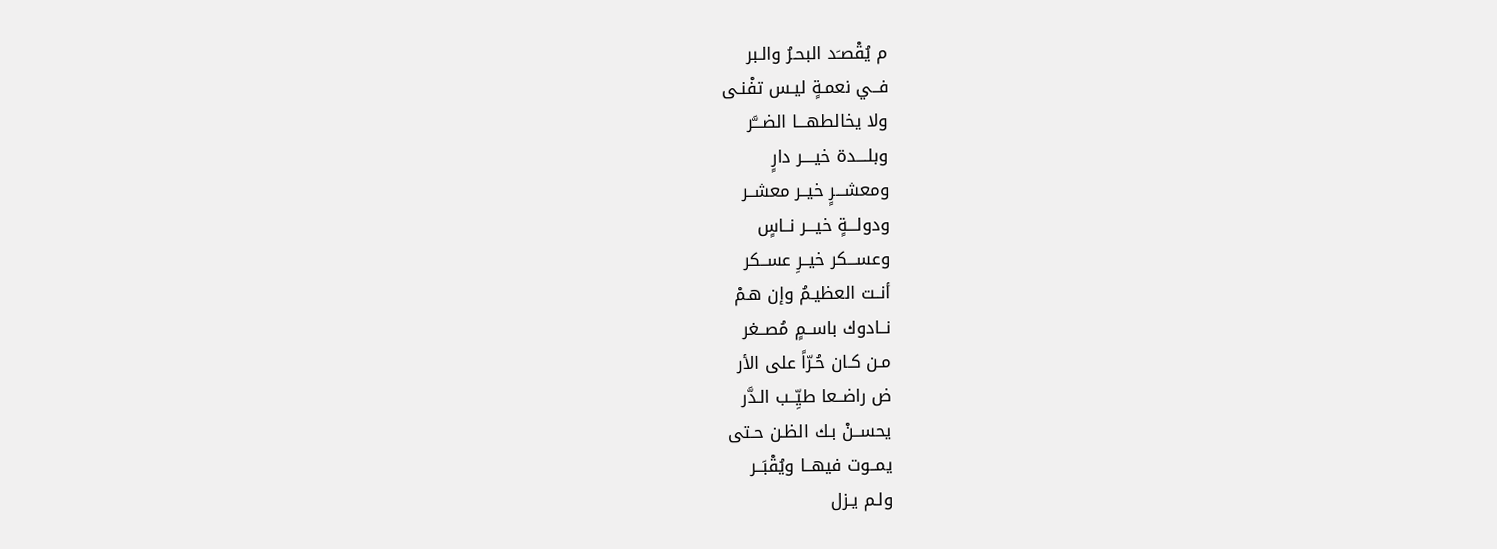م يُقْصـَد البحـرُ والـبر
فــي نعمـةٍ ليـس تفْنـى
ولا يخالطهـــا الضـــَّر
وبلــــدة خيــــر دارٍ
ومعشـــرٍ خيــر معشــر
ودولـــةٍ خيـــر نــاسٍ
وعســـكر خيــرِ عســكر
أنــت العظيـمُ وإن هـمْ
نــادوك باســمٍ مُصــغر
مـن كـان حُـرّاً على الأر
ض راضــعا طيِّــب الـدَّر
يحســنْ بـك الظـن حـتى
يمــوت فيهــا ويُقْبَــر
ولـم يـزل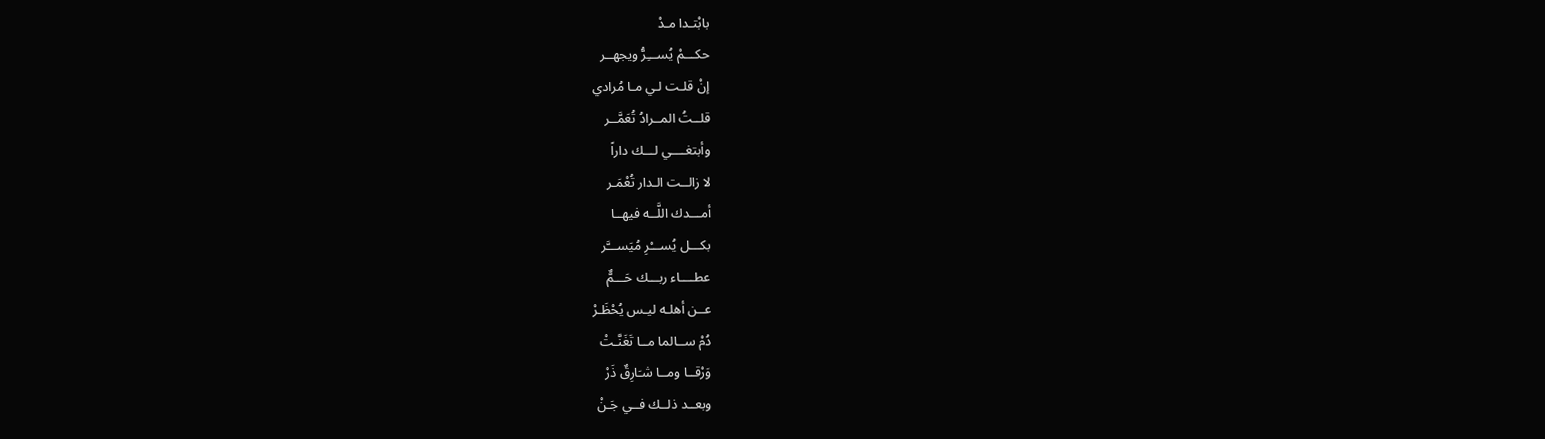بابْتـدا مـدْ
حكـــمْ يُســـِرُّ ويجهــر
إنْ قلـت لـي مـا مُرادي
قلــتُ المــرادُ تُعَمَّــر
وأبتغــــي لـــك داراً
لا زالــت الـدار تُعْمَـر
أمـــدك اللَّــه فيهــا
بكـــل يُســـْرِ مُيَســـَّر
عطــــاء ربـــك حَـــمٌّ
عــن أهلـه ليـس يُحْظَـرْ
دُمْ ســالما مــا تَغَنَّـتْ
وَرْقــا ومــا شـَارِقٌ ذَرْ
وبعــد ذلــك فــي جَـنْ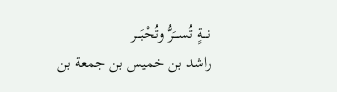نـــةٍ تُســـَرُّ وتُحْبَـــر
راشد بن خميس بن جمعة بن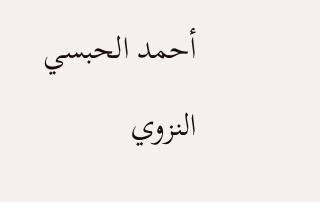أحمد الحبسي النزوي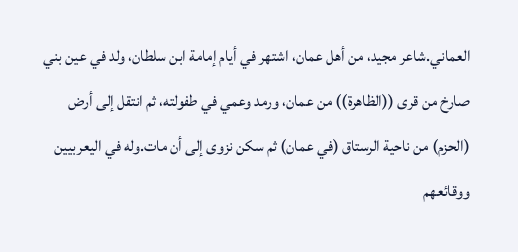العماني.شاعر مجيد، من أهل عمان، اشتهر في أيام إمامة ابن سلطان، ولد في عين بني صارخ من قرى ((الظاهرة)) من عمان، ورمد وعمي في طفولته، ثم انتقل إلى أرض (الحزم) من ناحية الرستاق (في عمان) ثم سكن نزوى إلى أن مات.وله في اليعربيين ووقائعهم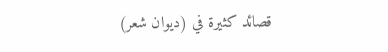قصائد كثيرة في (ديوان شعر)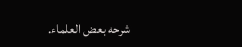شرحه بعض العلماء.